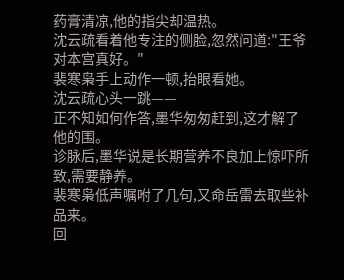药膏清凉,他的指尖却温热。
沈云疏看着他专注的侧脸,忽然问道:"王爷对本宫真好。"
裴寒枭手上动作一顿,抬眼看她。
沈云疏心头一跳——
正不知如何作答,墨华匆匆赶到,这才解了他的围。
诊脉后,墨华说是长期营养不良加上惊吓所致,需要静养。
裴寒枭低声嘱咐了几句,又命岳雷去取些补品来。
回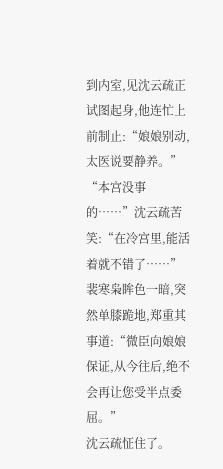到内室,见沈云疏正试图起身,他连忙上前制止:“娘娘别动,太医说要静养。”
“本宫没事的……”沈云疏苦笑:“在冷宫里,能活着就不错了……”
裴寒枭眸色一暗,突然单膝跪地,郑重其事道:“微臣向娘娘保证,从今往后,绝不会再让您受半点委屈。”
沈云疏怔住了。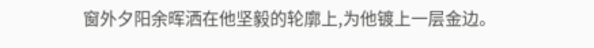窗外夕阳余晖洒在他坚毅的轮廓上,为他镀上一层金边。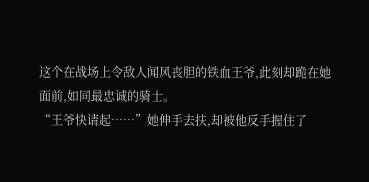这个在战场上令敌人闻风丧胆的铁血王爷,此刻却跪在她面前,如同最忠诚的骑士。
“王爷快请起……”她伸手去扶,却被他反手握住了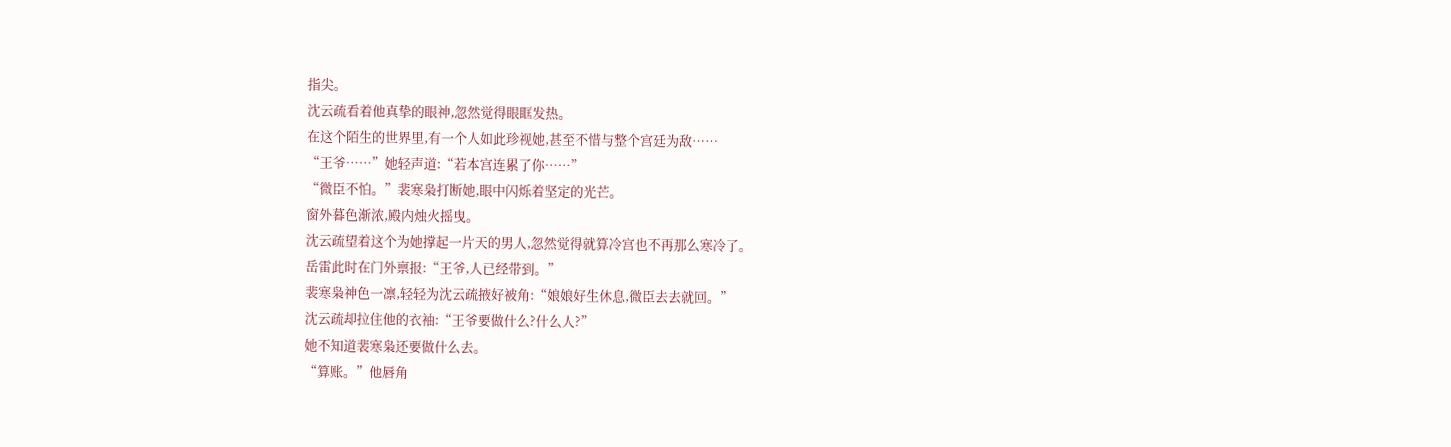指尖。
沈云疏看着他真挚的眼神,忽然觉得眼眶发热。
在这个陌生的世界里,有一个人如此珍视她,甚至不惜与整个宫廷为敌……
“王爷……”她轻声道:“若本宫连累了你……”
“微臣不怕。”裴寒枭打断她,眼中闪烁着坚定的光芒。
窗外暮色渐浓,殿内烛火摇曳。
沈云疏望着这个为她撑起一片天的男人,忽然觉得就算冷宫也不再那么寒冷了。
岳雷此时在门外禀报:“王爷,人已经带到。”
裴寒枭神色一凛,轻轻为沈云疏掖好被角:“娘娘好生休息,微臣去去就回。”
沈云疏却拉住他的衣袖:“王爷要做什么?什么人?”
她不知道裴寒枭还要做什么去。
“算账。”他唇角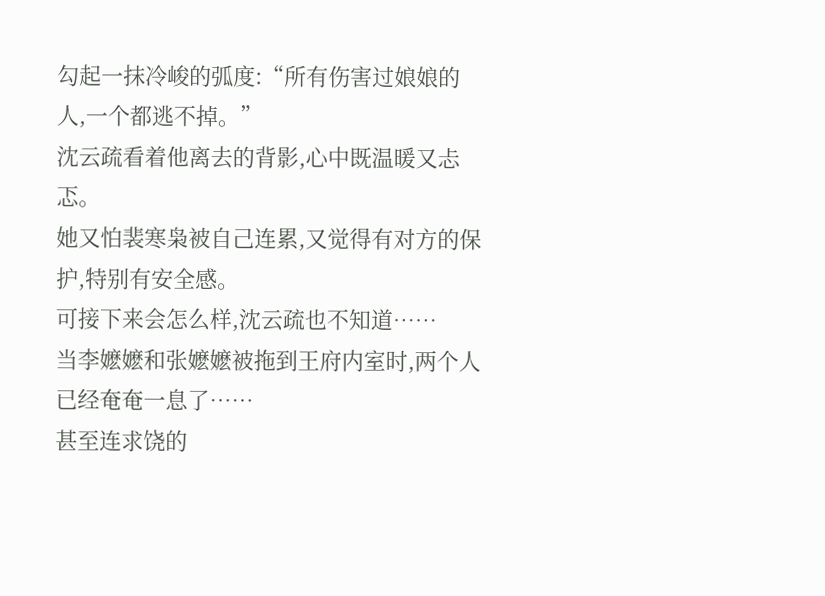勾起一抹冷峻的弧度:“所有伤害过娘娘的人,一个都逃不掉。”
沈云疏看着他离去的背影,心中既温暖又忐忑。
她又怕裴寒枭被自己连累,又觉得有对方的保护,特别有安全感。
可接下来会怎么样,沈云疏也不知道……
当李嬷嬷和张嬷嬷被拖到王府内室时,两个人已经奄奄一息了……
甚至连求饶的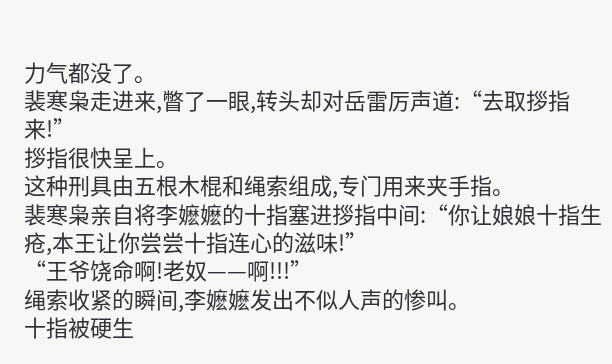力气都没了。
裴寒枭走进来,瞥了一眼,转头却对岳雷厉声道:“去取拶指来!”
拶指很快呈上。
这种刑具由五根木棍和绳索组成,专门用来夹手指。
裴寒枭亲自将李嬷嬷的十指塞进拶指中间:“你让娘娘十指生疮,本王让你尝尝十指连心的滋味!”
“王爷饶命啊!老奴——啊!!!”
绳索收紧的瞬间,李嬷嬷发出不似人声的惨叫。
十指被硬生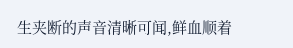生夹断的声音清晰可闻,鲜血顺着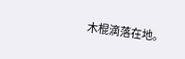木棍滴落在地。